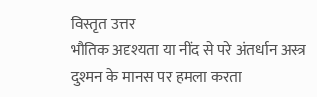विस्तृत उत्तर
भौतिक अदृश्यता या नींद से परे अंतर्धान अस्त्र दुश्मन के मानस पर हमला करता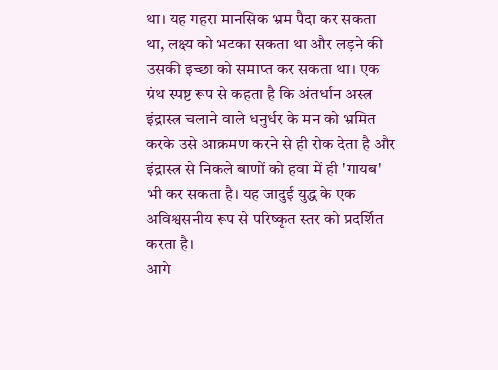था। यह गहरा मानसिक भ्रम पैदा कर सकता था, लक्ष्य को भटका सकता था और लड़ने की उसकी इच्छा को समाप्त कर सकता था। एक ग्रंथ स्पष्ट रूप से कहता है कि अंतर्धान अस्त्र इंद्रास्त्र चलाने वाले धनुर्धर के मन को भ्रमित करके उसे आक्रमण करने से ही रोक देता है और इंद्रास्त्र से निकले बाणों को हवा में ही 'गायब' भी कर सकता है। यह जादुई युद्ध के एक अविश्वसनीय रूप से परिष्कृत स्तर को प्रदर्शित करता है।
आगे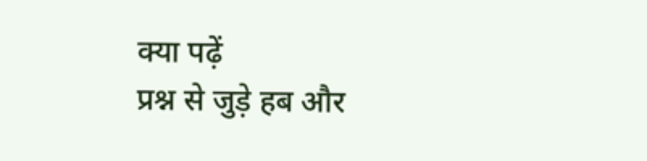क्या पढ़ें
प्रश्न से जुड़े हब और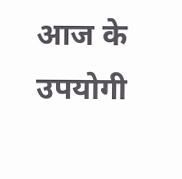आज के उपयोगी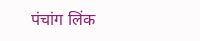पंचांग लिंक